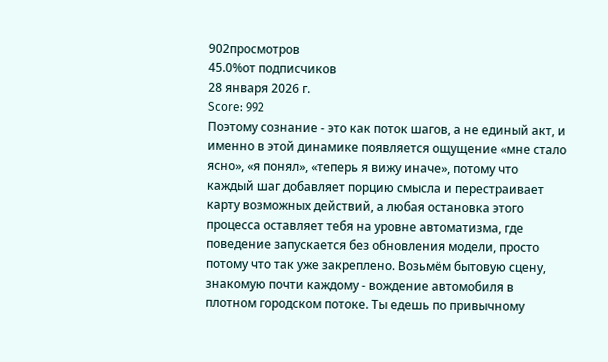902просмотров
45.0%от подписчиков
28 января 2026 г.
Score: 992
Поэтому сознание - это как поток шагов, а не единый акт, и именно в этой динамике появляется ощущение «мне стало ясно», «я понял», «теперь я вижу иначе», потому что каждый шаг добавляет порцию смысла и перестраивает карту возможных действий, а любая остановка этого процесса оставляет тебя на уровне автоматизма, где поведение запускается без обновления модели, просто потому что так уже закреплено. Возьмём бытовую сцену, знакомую почти каждому - вождение автомобиля в плотном городском потоке. Ты едешь по привычному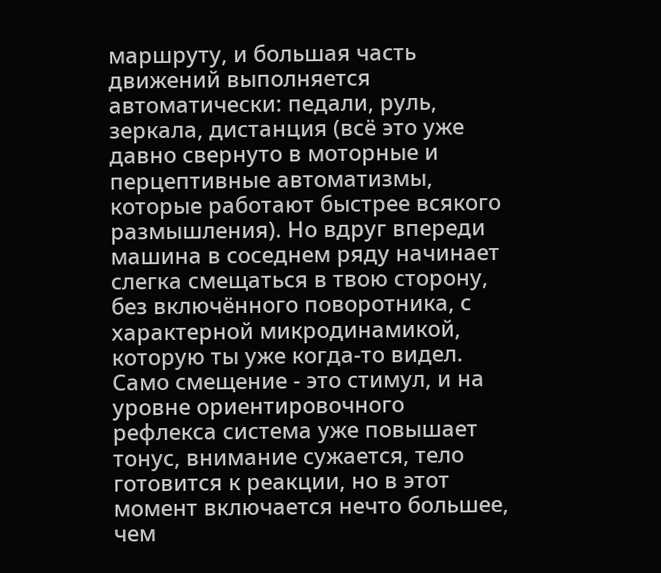маршруту, и большая часть движений выполняется автоматически: педали, руль, зеркала, дистанция (всё это уже давно свернуто в моторные и перцептивные автоматизмы, которые работают быстрее всякого размышления). Но вдруг впереди машина в соседнем ряду начинает слегка смещаться в твою сторону, без включённого поворотника, с характерной микродинамикой, которую ты уже когда-то видел. Само смещение - это стимул, и на уровне ориентировочного рефлекса система уже повышает тонус, внимание сужается, тело готовится к реакции, но в этот момент включается нечто большее, чем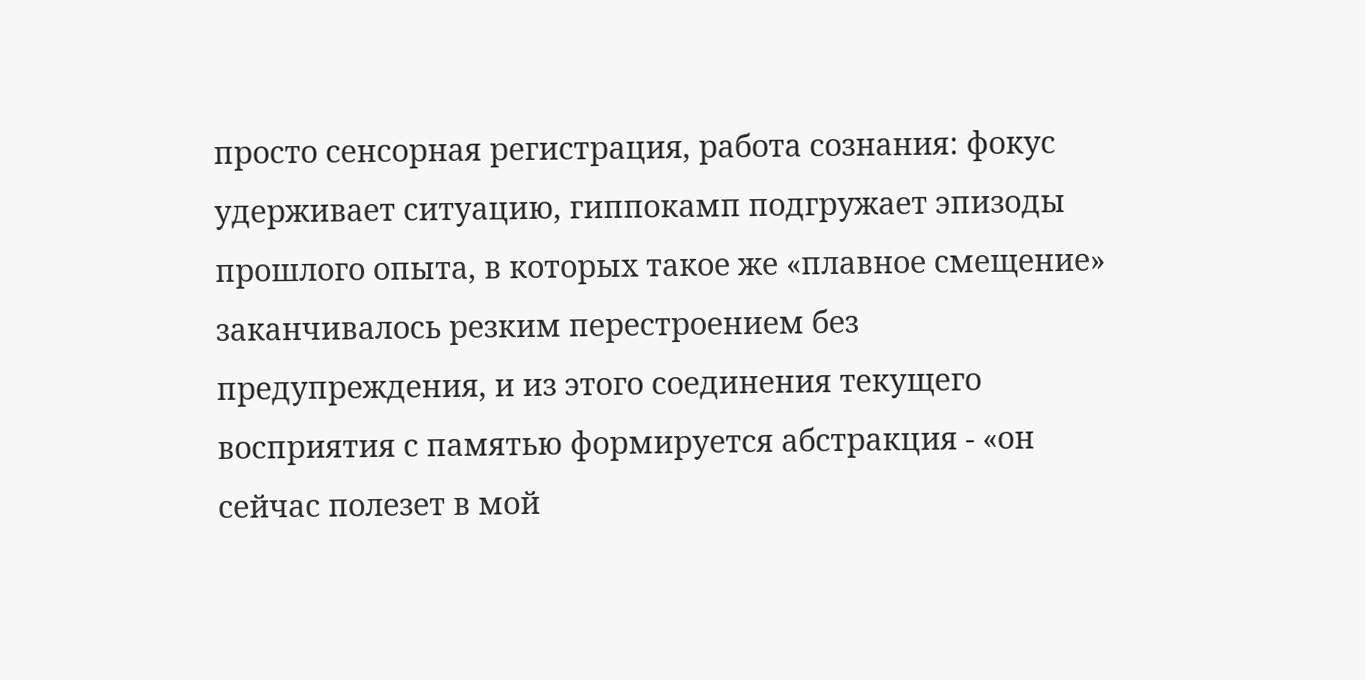просто сенсорная регистрация, работа сознания: фокус удерживает ситуацию, гиппокамп подгружает эпизоды прошлого опыта, в которых такое же «плавное смещение» заканчивалось резким перестроением без предупреждения, и из этого соединения текущего восприятия с памятью формируется абстракция - «он сейчас полезет в мой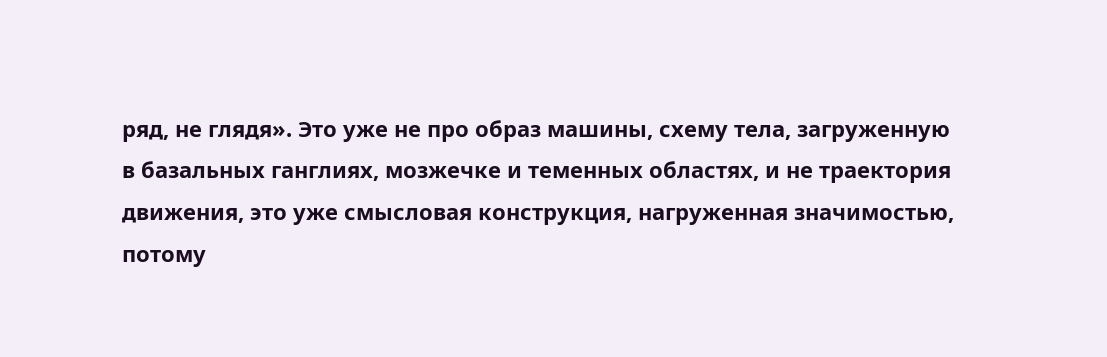ряд, не глядя». Это уже не про образ машины, схему тела, загруженную в базальных ганглиях, мозжечке и теменных областях, и не траектория движения, это уже смысловая конструкция, нагруженная значимостью, потому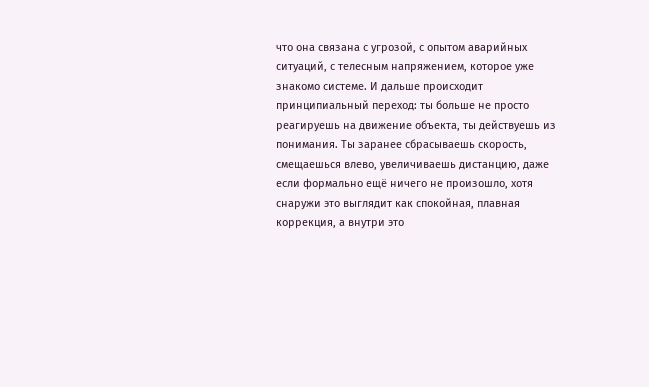что она связана с угрозой, с опытом аварийных ситуаций, с телесным напряжением, которое уже знакомо системе. И дальше происходит принципиальный переход: ты больше не просто реагируешь на движение объекта, ты действуешь из понимания. Ты заранее сбрасываешь скорость, смещаешься влево, увеличиваешь дистанцию, даже если формально ещё ничего не произошло, хотя снаружи это выглядит как спокойная, плавная коррекция, а внутри это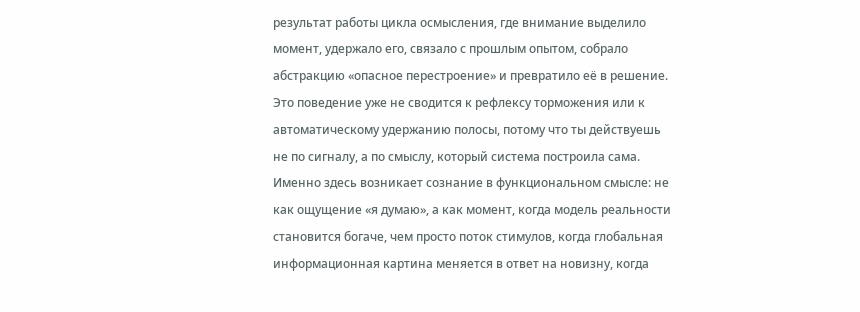результат работы цикла осмысления, где внимание выделило момент, удержало его, связало с прошлым опытом, собрало абстракцию «опасное перестроение» и превратило её в решение. Это поведение уже не сводится к рефлексу торможения или к автоматическому удержанию полосы, потому что ты действуешь не по сигналу, а по смыслу, который система построила сама. Именно здесь возникает сознание в функциональном смысле: не как ощущение «я думаю», а как момент, когда модель реальности становится богаче, чем просто поток стимулов, когда глобальная информационная картина меняется в ответ на новизну, когда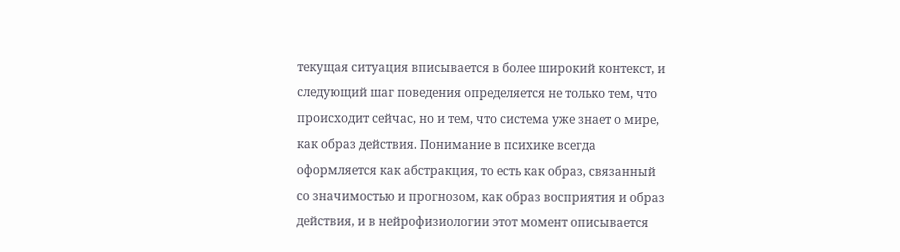текущая ситуация вписывается в более широкий контекст, и следующий шаг поведения определяется не только тем, что происходит сейчас, но и тем, что система уже знает о мире, как образ действия. Понимание в психике всегда оформляется как абстракция, то есть как образ, связанный со значимостью и прогнозом, как образ восприятия и образ действия, и в нейрофизиологии этот момент описывается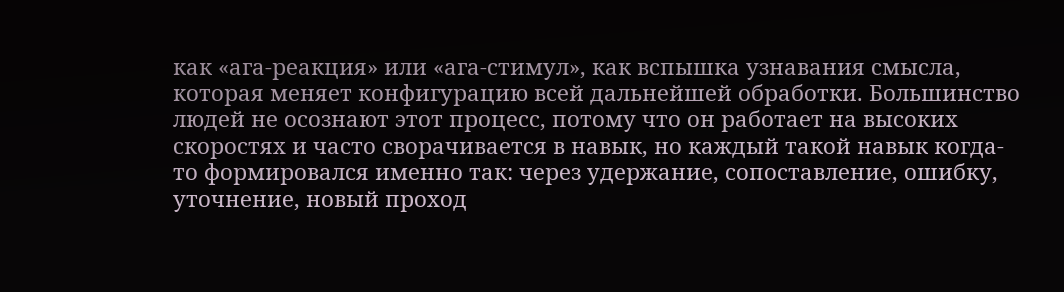как «ага-реакция» или «ага-стимул», как вспышка узнавания смысла, которая меняет конфигурацию всей дальнейшей обработки. Большинство людей не осознают этот процесс, потому что он работает на высоких скоростях и часто сворачивается в навык, но каждый такой навык когда-то формировался именно так: через удержание, сопоставление, ошибку, уточнение, новый проход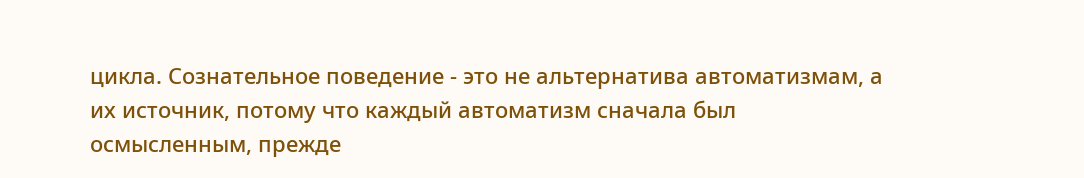цикла. Сознательное поведение - это не альтернатива автоматизмам, а их источник, потому что каждый автоматизм сначала был осмысленным, прежде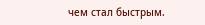чем стал быстрым.